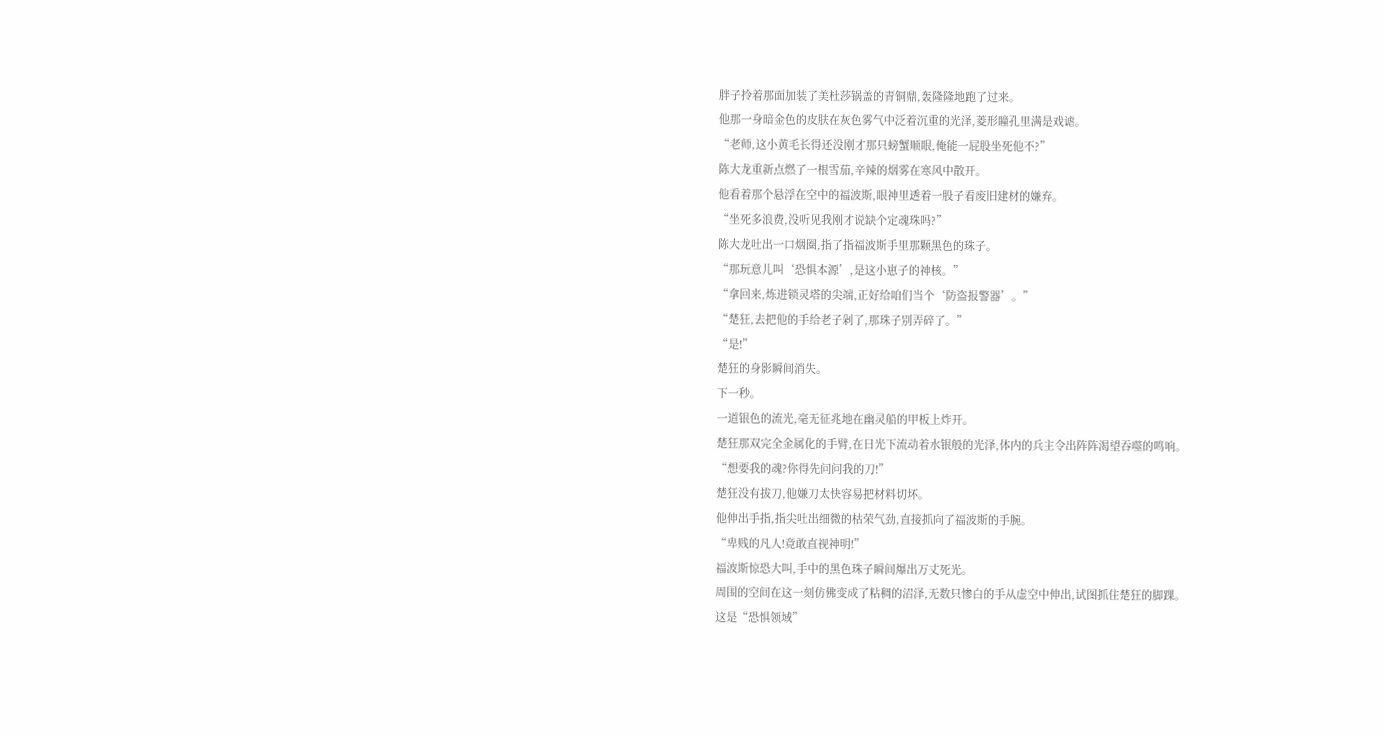胖子拎着那面加装了美杜莎锅盖的青铜鼎,轰隆隆地跑了过来。
他那一身暗金色的皮肤在灰色雾气中泛着沉重的光泽,菱形瞳孔里满是戏谑。
“老师,这小黄毛长得还没刚才那只螃蟹顺眼,俺能一屁股坐死他不?”
陈大龙重新点燃了一根雪茄,辛辣的烟雾在寒风中散开。
他看着那个悬浮在空中的福波斯,眼神里透着一股子看废旧建材的嫌弃。
“坐死多浪费,没听见我刚才说缺个定魂珠吗?”
陈大龙吐出一口烟圈,指了指福波斯手里那颗黑色的珠子。
“那玩意儿叫‘恐惧本源’,是这小崽子的神核。”
“拿回来,炼进锁灵塔的尖端,正好给咱们当个‘防盗报警器’。”
“楚狂,去把他的手给老子剁了,那珠子别弄碎了。”
“是!”
楚狂的身影瞬间消失。
下一秒。
一道银色的流光,毫无征兆地在幽灵船的甲板上炸开。
楚狂那双完全金属化的手臂,在日光下流动着水银般的光泽,体内的兵主令出阵阵渴望吞噬的鸣响。
“想要我的魂?你得先问问我的刀!”
楚狂没有拔刀,他嫌刀太快容易把材料切坏。
他伸出手指,指尖吐出细微的枯荣气劲,直接抓向了福波斯的手腕。
“卑贱的凡人!竟敢直视神明!”
福波斯惊恐大叫,手中的黑色珠子瞬间爆出万丈死光。
周围的空间在这一刻仿佛变成了粘稠的沼泽,无数只惨白的手从虚空中伸出,试图抓住楚狂的脚踝。
这是“恐惧领域”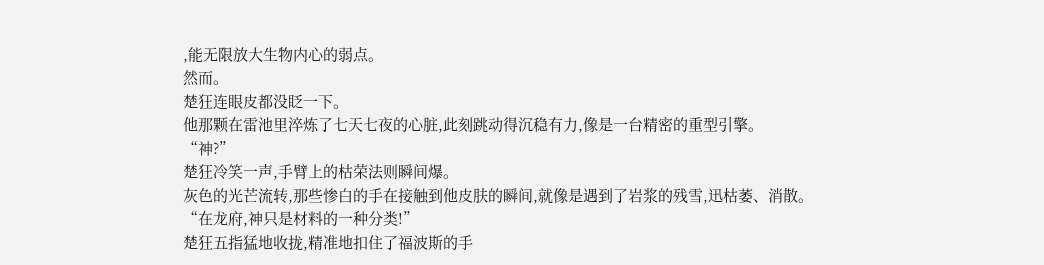,能无限放大生物内心的弱点。
然而。
楚狂连眼皮都没眨一下。
他那颗在雷池里淬炼了七天七夜的心脏,此刻跳动得沉稳有力,像是一台精密的重型引擎。
“神?”
楚狂冷笑一声,手臂上的枯荣法则瞬间爆。
灰色的光芒流转,那些惨白的手在接触到他皮肤的瞬间,就像是遇到了岩浆的残雪,迅枯萎、消散。
“在龙府,神只是材料的一种分类!”
楚狂五指猛地收拢,精准地扣住了福波斯的手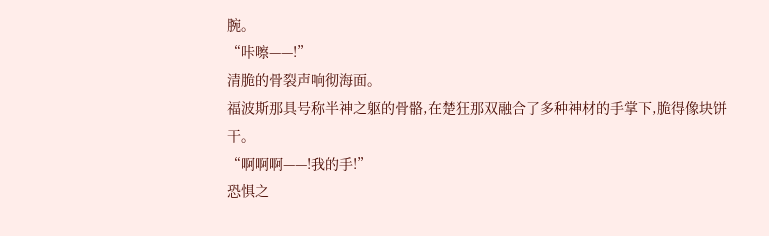腕。
“咔嚓——!”
清脆的骨裂声响彻海面。
福波斯那具号称半神之躯的骨骼,在楚狂那双融合了多种神材的手掌下,脆得像块饼干。
“啊啊啊——!我的手!”
恐惧之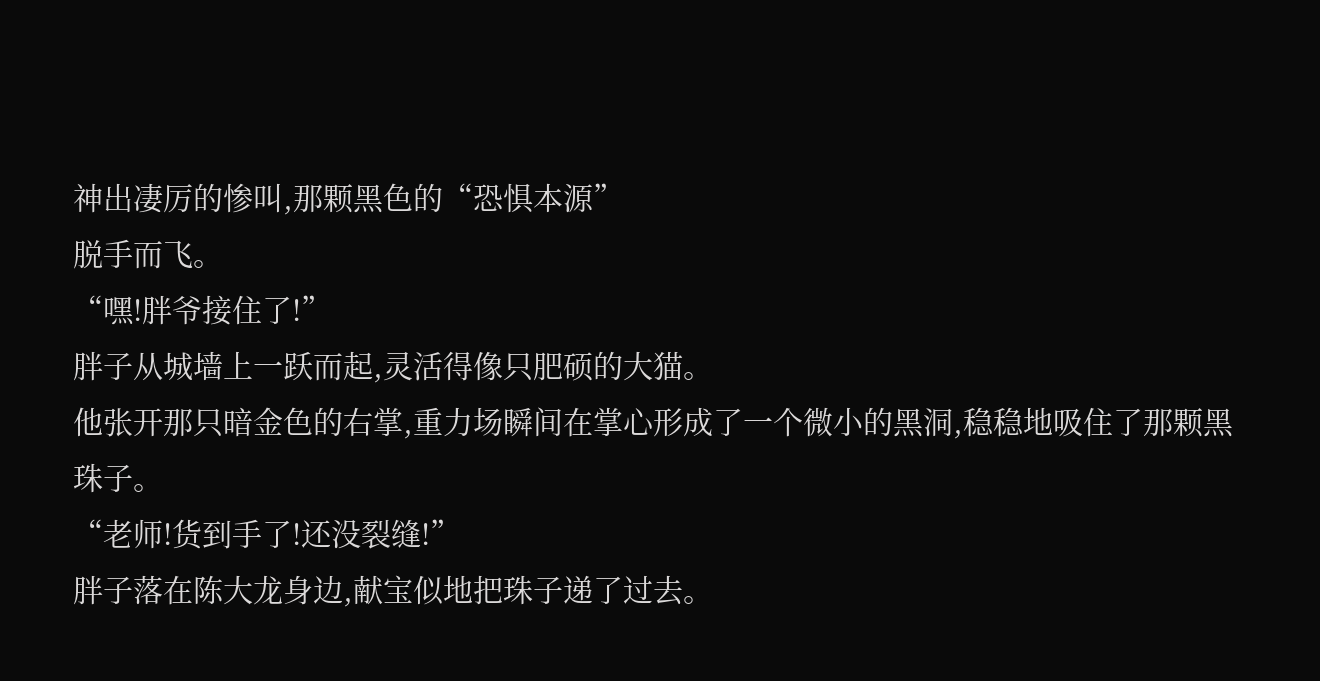神出凄厉的惨叫,那颗黑色的“恐惧本源”
脱手而飞。
“嘿!胖爷接住了!”
胖子从城墙上一跃而起,灵活得像只肥硕的大猫。
他张开那只暗金色的右掌,重力场瞬间在掌心形成了一个微小的黑洞,稳稳地吸住了那颗黑珠子。
“老师!货到手了!还没裂缝!”
胖子落在陈大龙身边,献宝似地把珠子递了过去。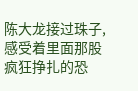陈大龙接过珠子,感受着里面那股疯狂挣扎的恐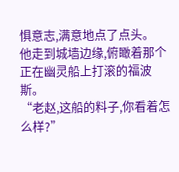惧意志,满意地点了点头。
他走到城墙边缘,俯瞰着那个正在幽灵船上打滚的福波斯。
“老赵,这船的料子,你看着怎么样?”